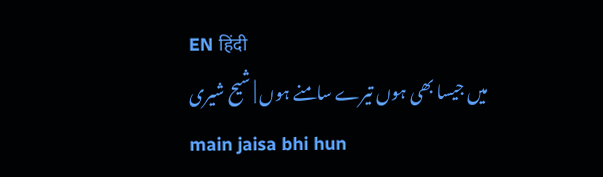EN हिंदी
میں جیسا بھی ہوں تیرے سامنے ہوں | شیح شیری
main jaisa bhi hun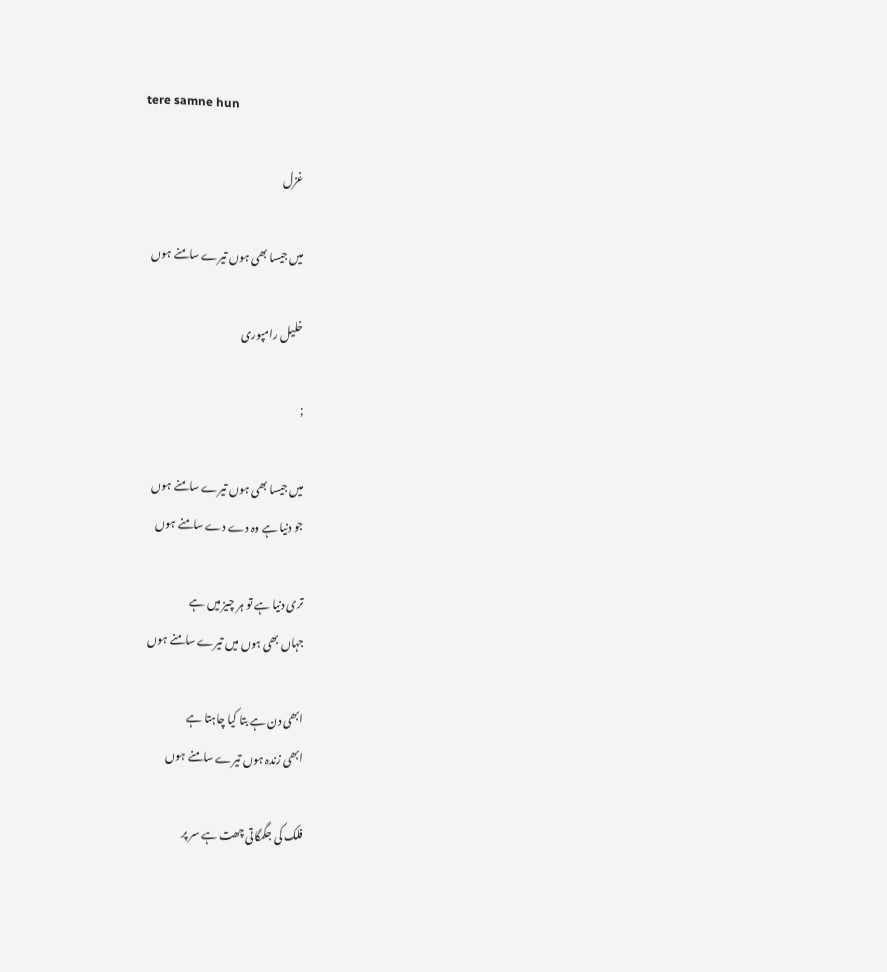tere samne hun

غزل

میں جیسا بھی ہوں تیرے سامنے ہوں

خلیل رامپوری

;

میں جیسا بھی ہوں تیرے سامنے ہوں
جو دنیا ہے وہ دے دے سامنے ہوں

تری دنیا ہے تو ہر چیز میں ہے
جہاں بھی ہوں میں تیرے سامنے ہوں

ابھی دن ہے بتا کیا چاہتا ہے
ابھی زندہ ہوں تیرے سامنے ہوں

فلک کی جگمگاتی چھت ہے سر پر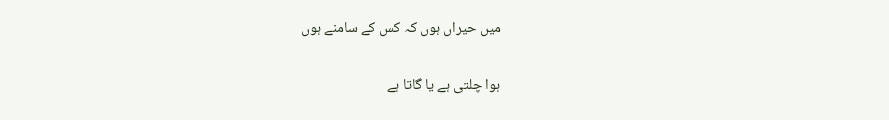میں حیراں ہوں کہ کس کے سامنے ہوں

ہوا چلتی ہے یا گاتا ہے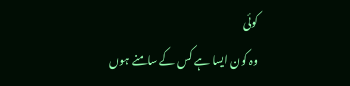کوئی
وہ کون ایسا ہے کس کے سامنے ہوں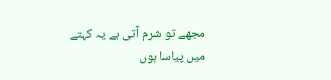مجھے تو شرم آتی ہے یہ کہتے
میں پیاسا ہوں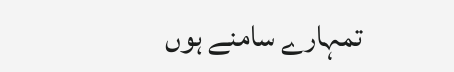تمہارے سامنے ہوں